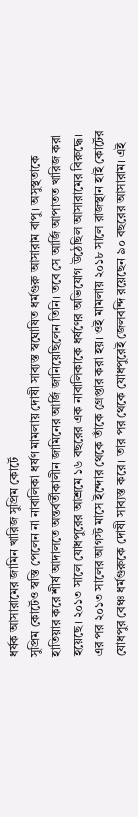ধর্ষক আসারামের জামিন খারিজ সুপ্রিম কোর্টে
সুপ্রিম কোর্টেও স্বস্তি পেলেন না নাবালিকা ধর্ষণ মামলায় দোষী সাব্যস্ত স্বঘোষিত ধর্মগুরু আসারাম বাপু। অসুস্থতাকে হাতিয়ার করে শীর্ষ আদালতে অন্তর্বর্তীকালীন জামিনের আর্জি জানিয়েছিলেন তিনি। তবে সে আর্জি আপাতত খারিজ করা হয়েছে। ২০১৩ সালে যোধপুরের আশ্রমে ১৬ বছরের এক নাবালিকাকে ধর্ষণের অভিযোগ উঠেছিল আসারামের বিরুদ্ধে। এর পর ২০১৩ সালের আগস্ট মাসে ইন্দোর থেকে তাঁকে গ্রেপ্তার করা হয়। ওই মামলায় ২০১৮ সালে রাজস্থান হাই কোর্টের যোধপুর বেঞ্চ ধর্মগুরুকে দোষী সাব্যস্ত করে। তার পর থেকে যোধপুরেই জেলবন্দি রয়েছেন ৯০ বছরের আসারাম। এই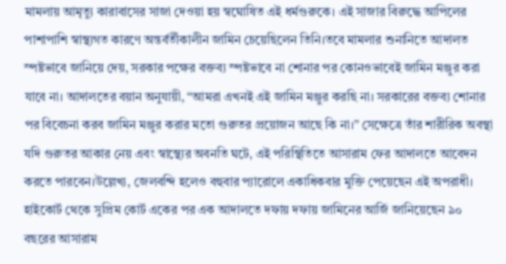মামলায় আমৃত্যু কারাবাসের সাজা দেওয়া হয় স্বঘোষিত এই ধর্মগুরুকে। এই সাজার বিরুদ্ধে আপিলের পাশাপাশি স্বাস্থ্যগত কারণে অন্তর্বর্তীকালীন জামিন চেয়েছিলেন তিনি।তবে মামলার শুনানিতে আদালত স্পষ্টভাবে জানিয়ে দেয়, সরকার পক্ষের বক্তব্য স্পষ্টভাবে না শোনার পর কোনওভাবেই জামিন মঞ্জুর করা যাবে না। আদালতের বয়ান অনুযায়ী, “আমরা এখনই এই জামিন মঞ্জুর করছি না। সরকারের বক্তব্য শোনার পর বিবেচনা করব জামিন মঞ্জুর করার মতো গুরুতর প্রয়োজন আছে কি না।” সেক্ষেত্রে তাঁর শারীরিক অবস্থা যদি গুরুতর আকার নেয় এবং স্বাস্থ্যের অবনতি ঘটে, এই পরিস্থিতিতে আসারাম ফের আদালতে আবেদন করতে পারবেন।উল্লেখ্য, জেলবন্দি হলেও বহুবার প্যারোলে একাধিকবার মুক্তি পেয়েছেন এই অপরাধী। হাইকোর্ট থেকে সুপ্রিম কোর্ট একের পর এক আদালতে দফায় দফায় জামিনের আর্জি জানিয়েছেন ৯০ বছরের আসারাম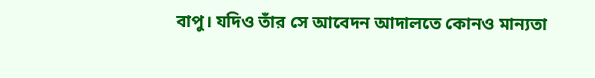বাপু। যদিও তাঁর সে আবেদন আদালতে কোনও মান্যতা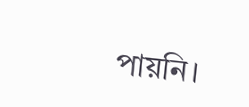পায়নি।